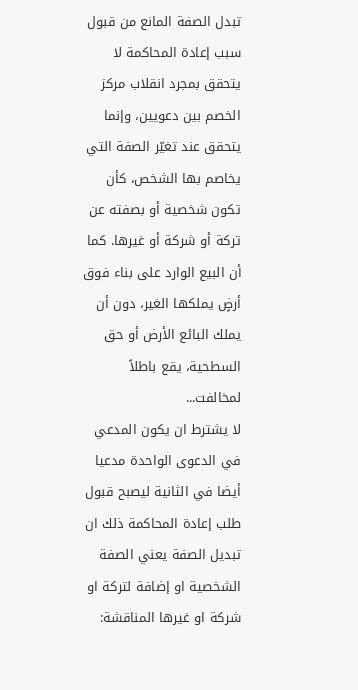تبدل الصفة المانع من قبول سبب إعادة المحاكمة لا يتحقق بمجرد انقلاب مركز الخصم بين دعويين، وإنما يتحقق عند تغيّر الصفة التي يخاصم بها الشخص، كأن تكون شخصية أو بصفته عن تركة أو شركة أو غيرها. كما أن البيع الوارد على بناء فوق أرضٍ يملكها الغير، دون أن يملك البائع الأرض أو حق السطحية، يقع باطلاً لمخالفت...
لا يشترط ان يكون المدعي في الدعوى الواحدة مدعيا أيضا في الثانية ليصبح قبول طلب إعادة المحاكمة ذلك ان تبديل الصفة يعني الصفة الشخصية او إضافة لتركة او شركة او غيرها المناقشة: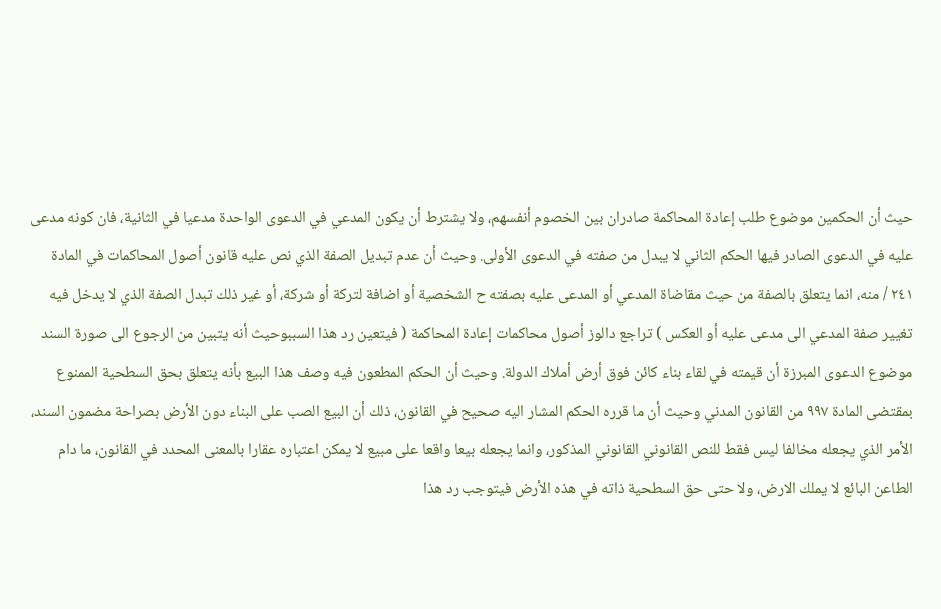حيث أن الحكمين موضوع طلب إعادة المحاكمة صادران بين الخصوم أنفسهم، ولا يشترط أن يكون المدعي في الدعوى الواحدة مدعيا في الثانية، فان كونه مدعى عليه في الدعوى الصادر فيها الحكم الثاني لا يبدل من صفته في الدعوى الأولى. وحيث أن عدم تبديل الصفة الذي نص عليه قانون أصول المحاكمات في المادة ٢٤١ / منه، انما يتعلق بالصفة من حيث مقاضاة المدعي أو المدعى عليه بصفته ح الشخصية أو اضافة لتركة أو شركة، أو غير ذلك تبدل الصفة الذي لا يدخل فيه تغيير صفة المدعي الى مدعى عليه أو العكس ) تراجع دالوز أصول محاكمات إعادة المحاكمة ( فيتعين رد هذا السببوحيث أنه يتبين من الرجوع الى صورة السند موضوع الدعوى المبرزة أن قيمته في لقاء بناء كائن فوق أرض أملاك الدولة. وحيث أن الحكم المطعون فيه وصف هذا البيع بأنه يتعلق بحق السطحية الممنوع بمقتضى المادة ٩٩٧ من القانون المدني وحيث أن ما قرره الحكم المشار اليه صحيح في القانون، ذلك أن البيع الصب على البناء دون الأرض بصراحة مضمون السند، الأمر الذي يجعله مخالفا ليس فقط للنص القانوني القانوني المذكور، وانما يجعله بيعا واقعا على مبيع لا يمكن اعتباره عقارا بالمعنى المحدد في القانون، ما دام الطاعن البائع لا يملك الارض، ولا حتى حق السطحية ذاته في هذه الأرض فيتوجب رد هذا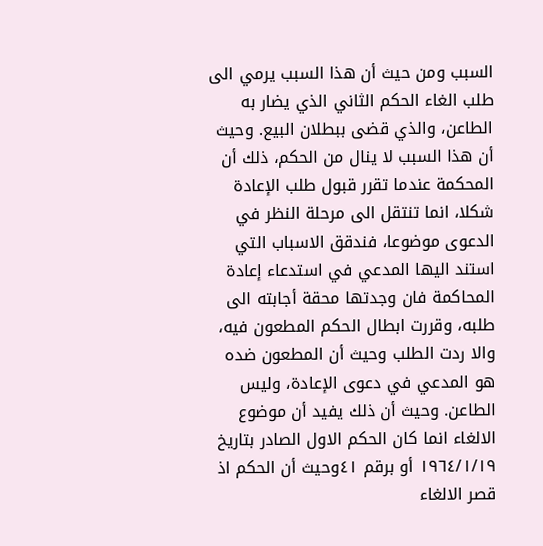السبب ومن حيث أن هذا السبب يرمي الى طلب الغاء الحكم الثاني الذي يضار به الطاعن، والذي قضى ببطلان البيع. وحيث أن هذا السبب لا ينال من الحكم، ذلك أن المحكمة عندما تقرر قبول طلب الإعادة شكلا، انما تنتقل الى مرحلة النظر في الدعوى موضوعا، فندقق الاسباب التي استند اليها المدعي في استدعاء إعادة المحاكمة فان وجدتها محقة أجابته الى طلبه، وقررت ابطال الحكم المطعون فيه، والا ردت الطلب وحيث أن المطعون ضده هو المدعي في دعوى الإعادة، وليس الطاعن. وحيث أن ذلك يفيد أن موضوع الالغاء انما كان الحكم الاول الصادر بتاريخ ١٩٦٤/١/١٩ أو برقم ٤١وحيث أن الحكم اذ قصر الالغاء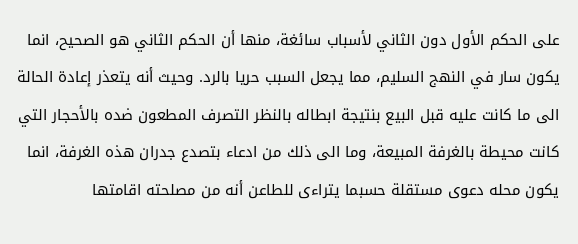على الحكم الأول دون الثاني لأسباب سائغة، منها أن الحكم الثاني هو الصحيح، انما يكون سار في النهج السليم، مما يجعل السبب حريا بالرد. وحيث أنه يتعذر إعادة الحالة الى ما كانت عليه قبل البيع بنتيجة ابطاله بالنظر التصرف المطعون ضده بالأحجار التي كانت محيطة بالغرفة المبيعة، وما الى ذلك من ادعاء بتصدع جدران هذه الغرفة، انما يكون محله دعوى مستقلة حسبما يتراءى للطاعن أنه من مصلحته اقامتها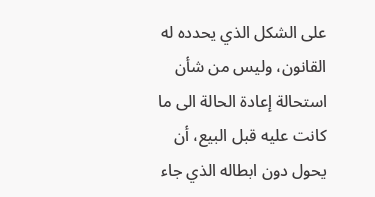على الشكل الذي يحدده له القانون، وليس من شأن استحالة إعادة الحالة الى ما كانت عليه قبل البيع، أن يحول دون ابطاله الذي جاء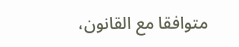متوافقا مع القانون،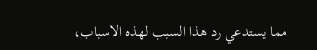مما يستدعي رد هذا السبب لهذه الاسباب،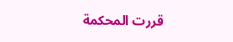قررت المحكمة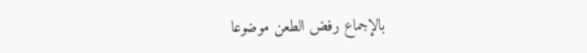بالإجماع رفض الطعن موضوعا